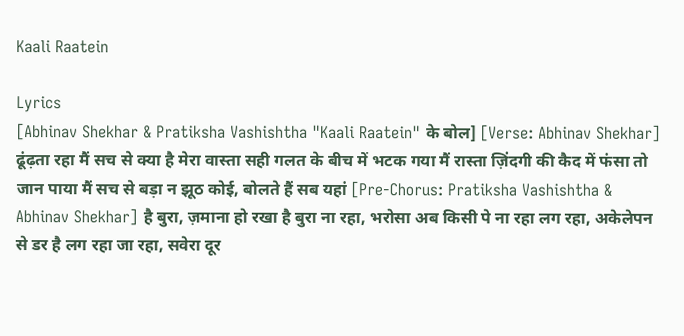Kaali Raatein

Lyrics
[Abhinav Shekhar & Pratiksha Vashishtha "Kaali Raatein" के बोल] [Verse: Abhinav Shekhar] ढूंढ़ता रहा मैं सच से क्या है मेरा वास्ता सही गलत के बीच में भटक गया मैं रास्ता ज़िंदगी की कैद में फंसा तो जान पाया मैं सच से बड़ा न झूठ कोई, बोलते हैं सब यहां [Pre-Chorus: Pratiksha Vashishtha & Abhinav Shekhar] है बुरा, ज़माना हो रखा है बुरा ना रहा, भरोसा अब किसी पे ना रहा लग रहा, अकेलेपन से डर है लग रहा जा रहा, सवेरा दूर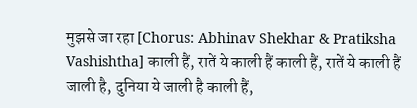मुझसे जा रहा [Chorus: Abhinav Shekhar & Pratiksha Vashishtha] काली हैं, रातें ये काली हैं काली हैं, रातें ये काली हैं जाली है, दुनिया ये जाली है काली हैं,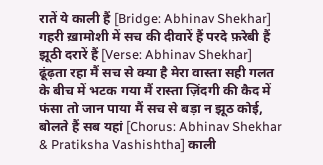रातें ये काली हैं [Bridge: Abhinav Shekhar] गहरी ख़ामोशी में सच की दीवारें हैं परदे फ़रेबी हैं झूठी दरारें हैं [Verse: Abhinav Shekhar] ढूंढ़ता रहा मैं सच से क्या है मेरा वास्ता सही गलत के बीच में भटक गया मैं रास्ता ज़िंदगी की कैद में फंसा तो जान पाया मैं सच से बड़ा न झूठ कोई, बोलते हैं सब यहां [Chorus: Abhinav Shekhar & Pratiksha Vashishtha] काली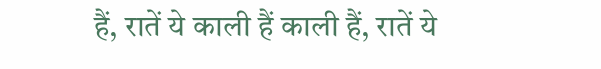हैं, रातें ये काली हैं काली हैं, रातें ये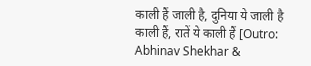काली हैं जाली है, दुनिया ये जाली है काली हैं, रातें ये काली हैं [Outro: Abhinav Shekhar &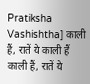Pratiksha Vashishtha] काली हैं, रातें ये काली हैं काली हैं, रातें ये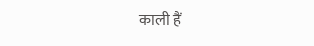काली हैं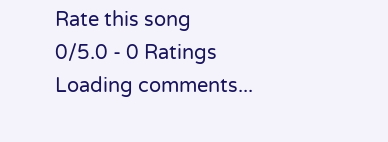Rate this song
0/5.0 - 0 Ratings
Loading comments...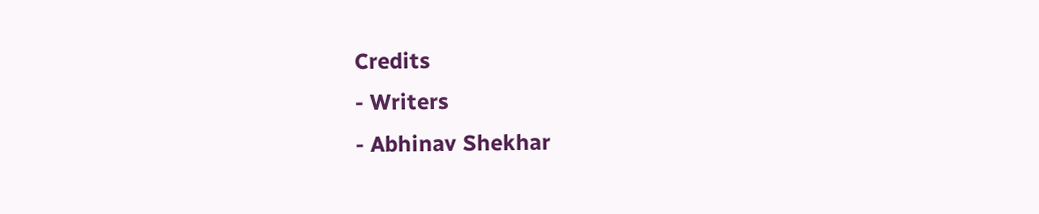Credits
- Writers
- Abhinav Shekhar